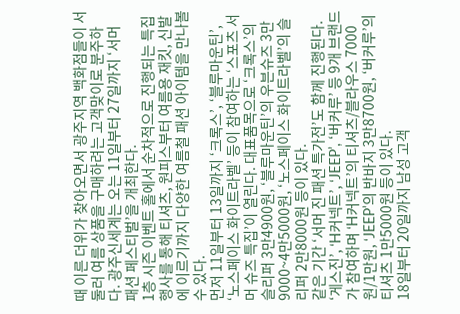때 이른 더위가 찾아오면서 광주지역 백화점들이 서둘러 여름 상품을 구매하려는 고객맞이로 분주하다. 광주신세계는 오는 11일부터 27일까지 ‘서머 패션 페스티벌’을 개최한다.
1층 시즌 이벤트 홀에서 순차적으로 진행되는 특집 행사를 통해 티셔츠, 원피스부터 여름용 재킷, 신발에 이르기까지 다양한 여름철 패션 아이템을 만나볼 수 있다.
먼저 11일부터 13일까지 ‘크록스’, ‘블루마운틴’, ‘노스페이스 화이트라벨’ 등이 참여하는 ‘스포츠 서머 슈즈 특집’이 열린다. 대표품목으로 ‘크록스’의 슬리퍼 3만4900원, ‘블루마운틴’의 우븐슈즈 3만9000~4만5000원, ‘노스페이스 화이트라벨’의 슬리퍼 2만8000원 등이 있다.
같은 기간 ‘서머 진 패션 특가전’도 함께 진행된다. ‘게스진’, ‘H커넥트’, ‘JEEP’, ‘버커루’ 등 9개 브랜드가 참여하며 ‘H커넥트’의 티셔츠/블라우스 7000원/1만원, ‘JEEP’의 반바지 3만8700원, ‘버커루’의 티셔츠 1만5000원 등이 있다.
18일부터 20일까지 남성 고객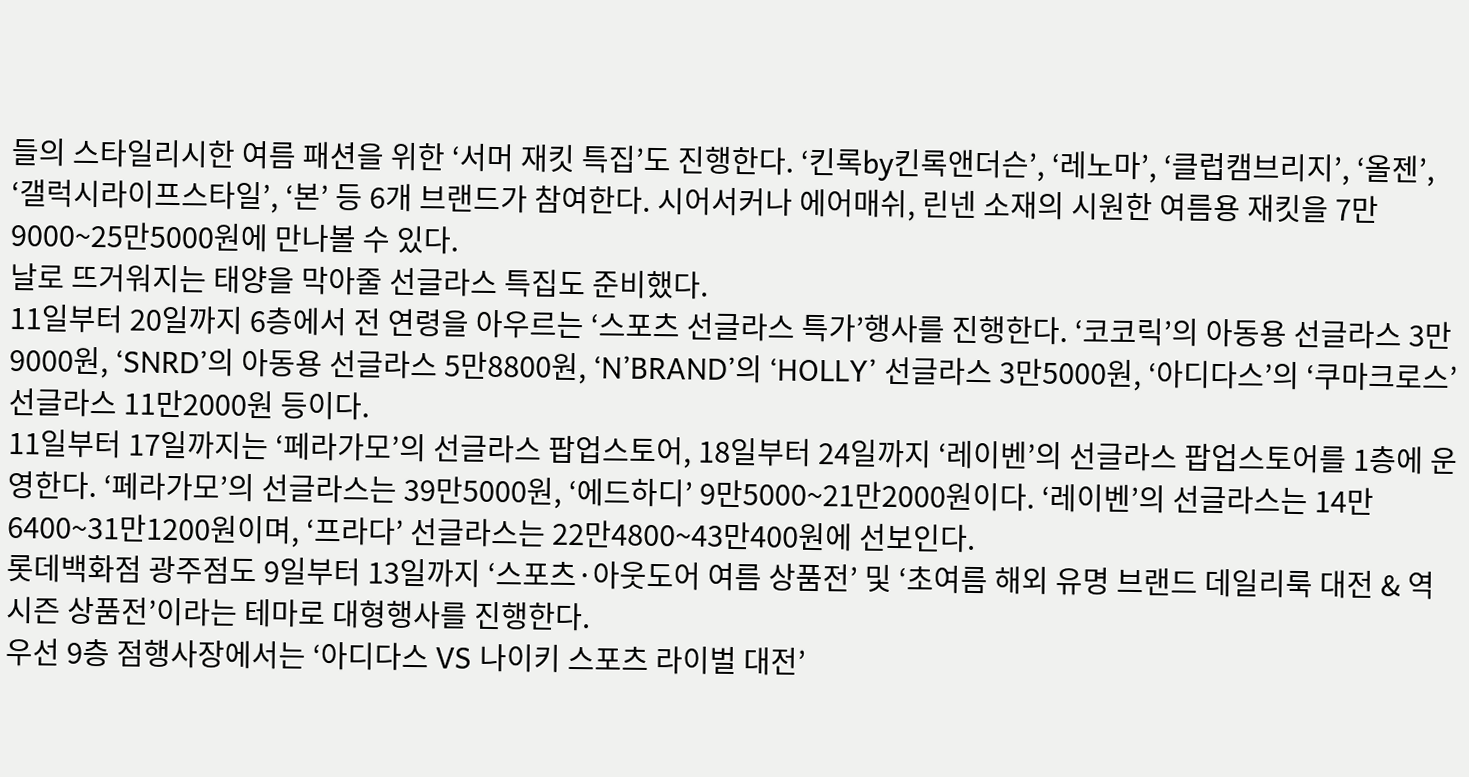들의 스타일리시한 여름 패션을 위한 ‘서머 재킷 특집’도 진행한다. ‘킨록by킨록앤더슨’, ‘레노마’, ‘클럽캠브리지’, ‘올젠’, ‘갤럭시라이프스타일’, ‘본’ 등 6개 브랜드가 참여한다. 시어서커나 에어매쉬, 린넨 소재의 시원한 여름용 재킷을 7만9000~25만5000원에 만나볼 수 있다.
날로 뜨거워지는 태양을 막아줄 선글라스 특집도 준비했다.
11일부터 20일까지 6층에서 전 연령을 아우르는 ‘스포츠 선글라스 특가’행사를 진행한다. ‘코코릭’의 아동용 선글라스 3만9000원, ‘SNRD’의 아동용 선글라스 5만8800원, ‘N’BRAND’의 ‘HOLLY’ 선글라스 3만5000원, ‘아디다스’의 ‘쿠마크로스’ 선글라스 11만2000원 등이다.
11일부터 17일까지는 ‘페라가모’의 선글라스 팝업스토어, 18일부터 24일까지 ‘레이벤’의 선글라스 팝업스토어를 1층에 운영한다. ‘페라가모’의 선글라스는 39만5000원, ‘에드하디’ 9만5000~21만2000원이다. ‘레이벤’의 선글라스는 14만6400~31만1200원이며, ‘프라다’ 선글라스는 22만4800~43만400원에 선보인다.
롯데백화점 광주점도 9일부터 13일까지 ‘스포츠·아웃도어 여름 상품전’ 및 ‘초여름 해외 유명 브랜드 데일리룩 대전 & 역시즌 상품전’이라는 테마로 대형행사를 진행한다.
우선 9층 점행사장에서는 ‘아디다스 VS 나이키 스포츠 라이벌 대전’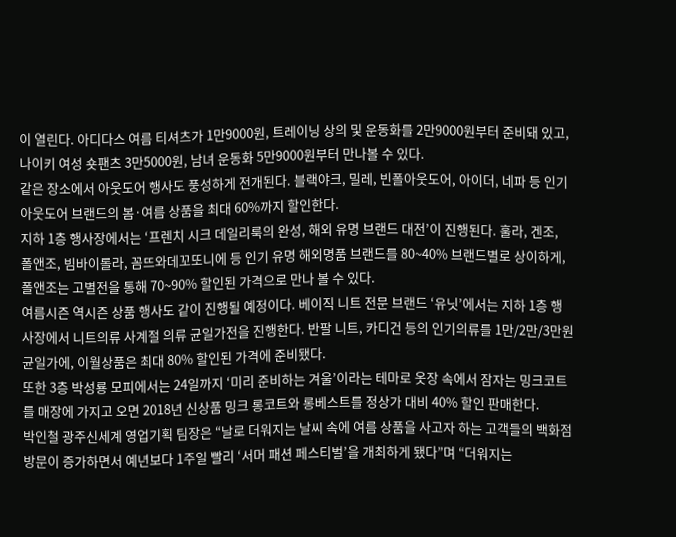이 열린다. 아디다스 여름 티셔츠가 1만9000원, 트레이닝 상의 및 운동화를 2만9000원부터 준비돼 있고, 나이키 여성 숏팬츠 3만5000원, 남녀 운동화 5만9000원부터 만나볼 수 있다.
같은 장소에서 아웃도어 행사도 풍성하게 전개된다. 블랙야크, 밀레, 빈폴아웃도어, 아이더, 네파 등 인기 아웃도어 브랜드의 봄·여름 상품을 최대 60%까지 할인한다.
지하 1층 행사장에서는 ‘프렌치 시크 데일리룩의 완성, 해외 유명 브랜드 대전’이 진행된다. 훌라, 겐조, 폴앤조, 빔바이롤라, 꼼뜨와데꼬또니에 등 인기 유명 해외명품 브랜드를 80~40% 브랜드별로 상이하게, 폴앤조는 고별전을 통해 70~90% 할인된 가격으로 만나 볼 수 있다.
여름시즌 역시즌 상품 행사도 같이 진행될 예정이다. 베이직 니트 전문 브랜드 ‘유닛’에서는 지하 1층 행사장에서 니트의류 사계절 의류 균일가전을 진행한다. 반팔 니트, 카디건 등의 인기의류를 1만/2만/3만원 균일가에, 이월상품은 최대 80% 할인된 가격에 준비됐다.
또한 3층 박성룡 모피에서는 24일까지 ‘미리 준비하는 겨울’이라는 테마로 옷장 속에서 잠자는 밍크코트를 매장에 가지고 오면 2018년 신상품 밍크 롱코트와 롱베스트를 정상가 대비 40% 할인 판매한다.
박인철 광주신세계 영업기획 팀장은 “날로 더워지는 날씨 속에 여름 상품을 사고자 하는 고객들의 백화점 방문이 증가하면서 예년보다 1주일 빨리 ‘서머 패션 페스티벌’을 개최하게 됐다”며 “더워지는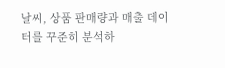날씨, 상품 판매량과 매출 데이터를 꾸준히 분석하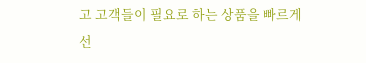고 고객들이 필요로 하는 상품을 빠르게 선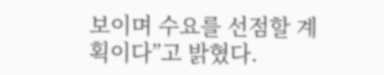보이며 수요를 선점할 계획이다”고 밝혔다.